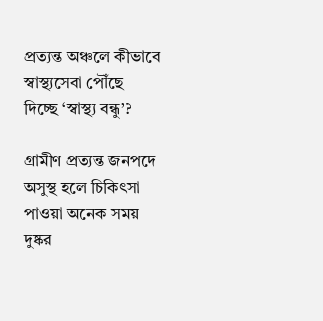প্রত্যন্ত অঞ্চলে কীভাবে স্বাস্থ্যসেবা পৌঁছে দিচ্ছে ‘স্বাস্থ্য বন্ধু’?

গ্রামীণ প্রত্যন্ত জনপদে অসুস্থ হলে চিকিৎসা পাওয়া অনেক সময় দুষ্কর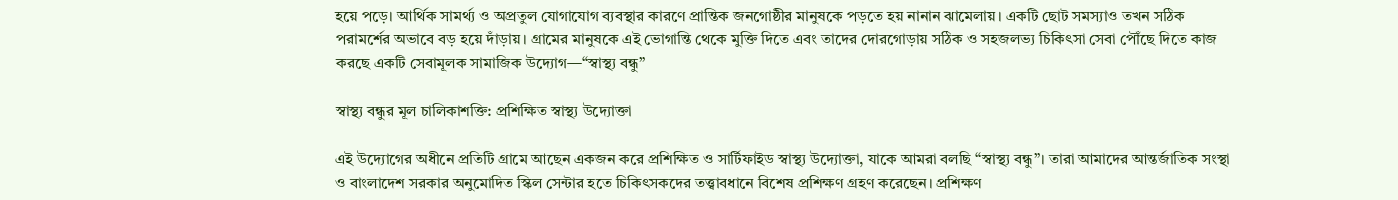হয়ে পড়ে। আর্থিক সামর্থ্য ও অপ্রতুল যোগাযোগ ব্যবস্থার কারণে প্রান্তিক জনগোষ্ঠীর মানুষকে পড়তে হয় নানান ঝামেলায়। একটি ছোট সমস্যাও তখন সঠিক পরামর্শের অভাবে বড় হয়ে দাঁড়ায়। গ্রামের মানুষকে এই ভোগান্তি থেকে মুক্তি দিতে এবং তাদের দোরগোড়ায় সঠিক ও সহজলভ্য চিকিৎসা সেবা পৌঁছে দিতে কাজ করছে একটি সেবামূলক সামাজিক উদ্যোগ—“স্বাস্থ্য বন্ধু”

স্বাস্থ্য বন্ধুর মূল চালিকাশক্তি: প্রশিক্ষিত স্বাস্থ্য উদ্যোক্তা

এই উদ্যোগের অধীনে প্রতিটি গ্রামে আছেন একজন করে প্রশিক্ষিত ও সার্টিফাইড স্বাস্থ্য উদ্যোক্তা, যাকে আমরা বলছি “স্বাস্থ্য বন্ধু”। তারা আমাদের আন্তর্জাতিক সংস্থা ও বাংলাদেশ সরকার অনুমোদিত স্কিল সেন্টার হতে চিকিৎসকদের তত্ত্বাবধানে বিশেষ প্রশিক্ষণ গ্রহণ করেছেন। প্রশিক্ষণ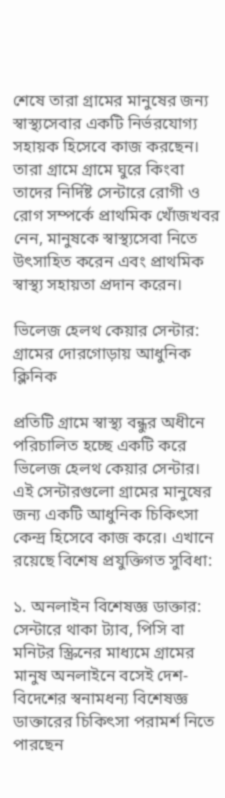শেষে তারা গ্রামের মানুষের জন্য স্বাস্থ্যসেবার একটি নির্ভরযোগ্য সহায়ক হিসেবে কাজ করছেন। তারা গ্রামে গ্রামে ঘুরে কিংবা তাদের নির্দিষ্ট সেন্টারে রোগী ও রোগ সম্পর্কে প্রাথমিক খোঁজখবর নেন, মানুষকে স্বাস্থ্যসেবা নিতে উৎসাহিত করেন এবং প্রাথমিক স্বাস্থ্য সহায়তা প্রদান করেন।

ভিলেজ হেলথ কেয়ার সেন্টার: গ্রামের দোরগোড়ায় আধুনিক ক্লিনিক

প্রতিটি গ্রামে স্বাস্থ্য বন্ধুর অধীনে পরিচালিত হচ্ছে একটি করে ভিলেজ হেলথ কেয়ার সেন্টার। এই সেন্টারগুলো গ্রামের মানুষের জন্য একটি আধুনিক চিকিৎসা কেন্দ্র হিসেবে কাজ করে। এখানে রয়েছে বিশেষ প্রযুক্তিগত সুবিধা:

১. অনলাইন বিশেষজ্ঞ ডাক্তার: সেন্টারে থাকা ট্যাব, পিসি বা মনিটর স্ক্রিনের মাধ্যমে গ্রামের মানুষ অনলাইনে বসেই দেশ-বিদেশের স্বনামধন্য বিশেষজ্ঞ ডাক্তারের চিকিৎসা পরামর্শ নিতে পারছেন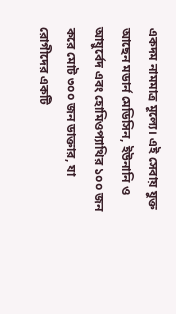একদম নামমাত্র মূল্যে। এই সেবায় যুক্ত আছেন মডার্ন মেডিসিন, ইউনানি ও আয়ুর্বেদ এবং হোমিওপ্যাথির ১০০ জন করে মোট ৩০০ জন ডাক্তার, যা রোগীদের একটি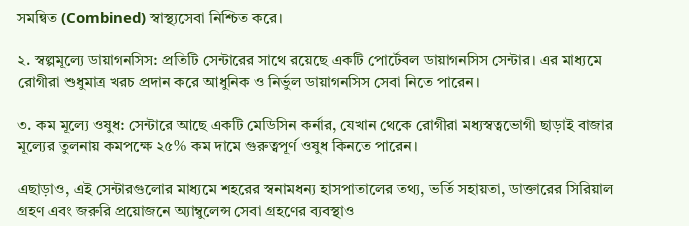সমন্বিত (Combined) স্বাস্থ্যসেবা নিশ্চিত করে।

২. স্বল্পমূল্যে ডায়াগনসিস: প্রতিটি সেন্টারের সাথে রয়েছে একটি পোর্টেবল ডায়াগনসিস সেন্টার। এর মাধ্যমে রোগীরা শুধুমাত্র খরচ প্রদান করে আধুনিক ও নির্ভুল ডায়াগনসিস সেবা নিতে পারেন।

৩. কম মূল্যে ওষুধ: সেন্টারে আছে একটি মেডিসিন কর্নার, যেখান থেকে রোগীরা মধ্যস্বত্বভোগী ছাড়াই বাজার মূল্যের তুলনায় কমপক্ষে ২৫% কম দামে গুরুত্বপূর্ণ ওষুধ কিনতে পারেন।

এছাড়াও, এই সেন্টারগুলোর মাধ্যমে শহরের স্বনামধন্য হাসপাতালের তথ্য, ভর্তি সহায়তা, ডাক্তারের সিরিয়াল গ্রহণ এবং জরুরি প্রয়োজনে অ্যাম্বুলেন্স সেবা গ্রহণের ব্যবস্থাও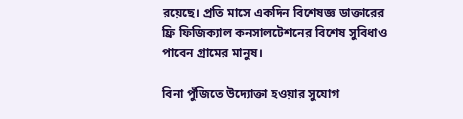রয়েছে। প্রতি মাসে একদিন বিশেষজ্ঞ ডাক্তারের ফ্রি ফিজিক্যাল কনসালটেশনের বিশেষ সুবিধাও পাবেন গ্রামের মানুষ।

বিনা পুঁজিতে উদ্যোক্তা হওয়ার সুযোগ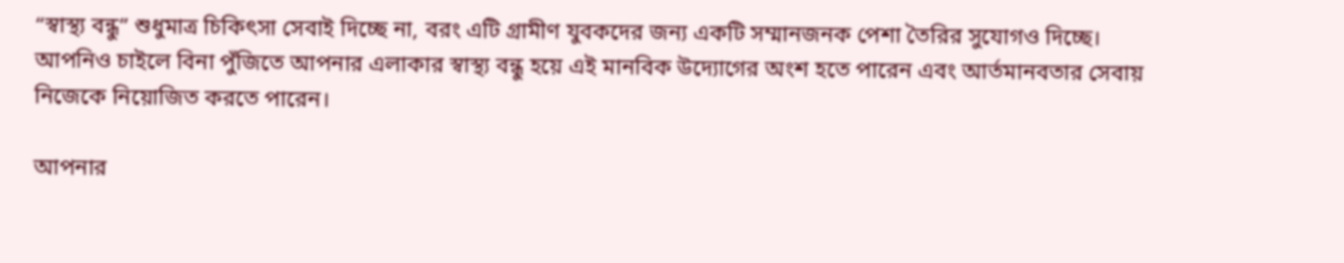“স্বাস্থ্য বন্ধু” শুধুমাত্র চিকিৎসা সেবাই দিচ্ছে না, বরং এটি গ্রামীণ যুবকদের জন্য একটি সম্মানজনক পেশা তৈরির সুযোগও দিচ্ছে। আপনিও চাইলে বিনা পুঁজিতে আপনার এলাকার স্বাস্থ্য বন্ধু হয়ে এই মানবিক উদ্যোগের অংশ হতে পারেন এবং আর্তমানবতার সেবায় নিজেকে নিয়োজিত করতে পারেন।

আপনার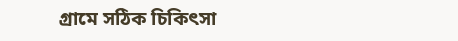গ্রামে সঠিক চিকিৎসা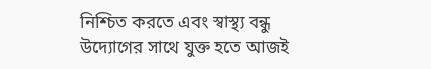নিশ্চিত করতে এবং স্বাস্থ্য বন্ধু উদ্যোগের সাথে যুক্ত হতে আজই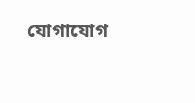যোগাযোগ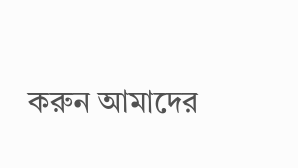করুন আমাদের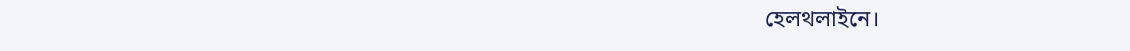হেলথলাইনে।